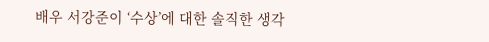배우 서강준이 ‘수상’에 대한 솔직한 생각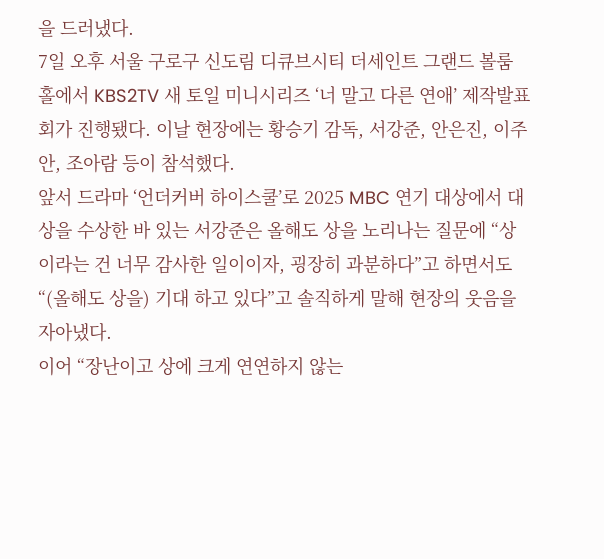을 드러냈다.
7일 오후 서울 구로구 신도림 디큐브시티 더세인트 그랜드 볼룸 홀에서 KBS2TV 새 토일 미니시리즈 ‘너 말고 다른 연애’ 제작발표회가 진행됐다. 이날 현장에는 황승기 감독, 서강준, 안은진, 이주안, 조아람 등이 참석했다.
앞서 드라마 ‘언더커버 하이스쿨’로 2025 MBC 연기 대상에서 대상을 수상한 바 있는 서강준은 올해도 상을 노리나는 질문에 “상이라는 건 너무 감사한 일이이자, 굉장히 과분하다”고 하면서도 “(올해도 상을) 기대 하고 있다”고 솔직하게 말해 현장의 웃음을 자아냈다.
이어 “장난이고 상에 크게 연연하지 않는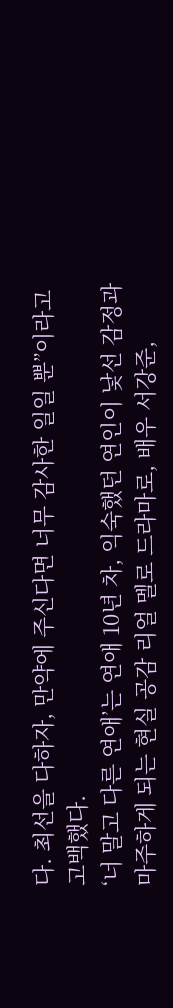다. 최선을 다하자, 만약에 주신다면 너무 감사한 일일 뿐”이라고 고백했다.
‘너 말고 다른 연애’는 연애 10년 차, 익숙했던 연인이 낯선 감정과 마주하게 되는 현실 공감 리얼 멜로 드라마로, 배우 서강준,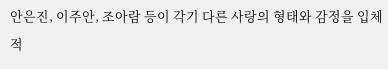안은진, 이주안, 조아람 등이 각기 다른 사랑의 형태와 감정을 입체적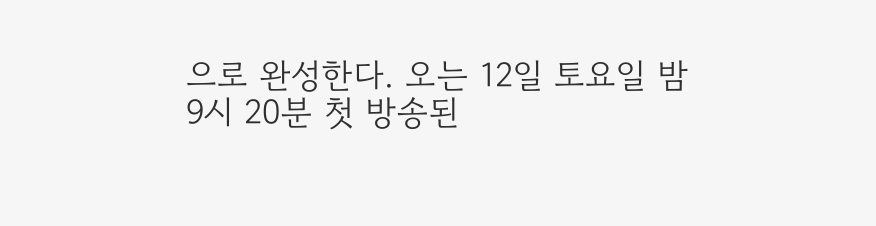으로 완성한다. 오는 12일 토요일 밤 9시 20분 첫 방송된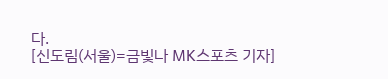다.
[신도림(서울)=금빛나 MK스포츠 기자]